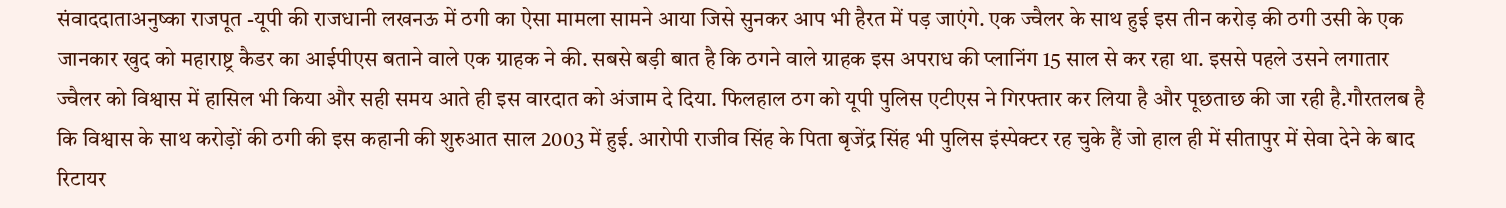संवाददाताअनुष्का राजपूत -यूपी की राजधानी लखनऊ में ठगी का ऐसा मामला सामने आया जिसे सुनकर आप भी हैरत में पड़ जाएंगे. एक ज्वैलर के साथ हुई इस तीन करोड़ की ठगी उसी के एक जानकार खुद को महाराष्ट्र कैडर का आईपीएस बताने वाले एक ग्राहक ने की. सबसे बड़ी बात है कि ठगने वाले ग्राहक इस अपराध की प्लानिंग 15 साल से कर रहा था. इससे पहले उसने लगातार ज्वैलर को विश्वास में हासिल भी किया और सही समय आते ही इस वारदात को अंजाम दे दिया. फिलहाल ठग को यूपी पुलिस एटीएस ने गिरफ्तार कर लिया है और पूछताछ की जा रही है.गौरतलब है कि विश्वास के साथ करोड़ों की ठगी की इस कहानी की शुरुआत साल 2003 में हुई. आरोपी राजीव सिंह के पिता बृजेंद्र सिंह भी पुलिस इंस्पेक्टर रह चुके हैं जो हाल ही में सीतापुर में सेवा देने के बाद रिटायर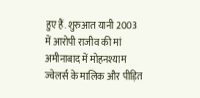हुए हैं. शुरुआत यानी 2003 में आरोपी राजीव की मां अमीनाबाद में मोहनश्याम ज्वेलर्स के मालिक और पीड़ित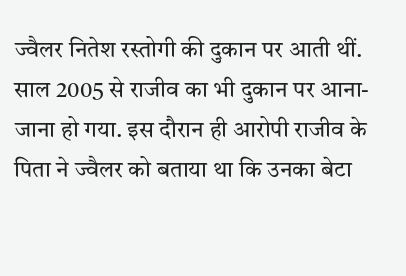ज्वैलर नितेश रस्तोगी की दुकान पर आती थीं. साल 2005 से राजीव का भी दुकान पर आना-जाना हो गया. इस दौरान ही आरोपी राजीव के पिता ने ज्वैलर को बताया था कि उनका बेटा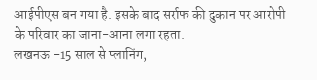आईपीएस बन गया है. इसके बाद सर्राफ की दुकान पर आरोपी के परिवार का जाना-आना लगा रहता.
लखनऊ -15 साल से प्लानिंग,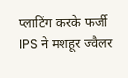प्लाटिंग करके फर्जी IPS ने मशहूर ज्वैलर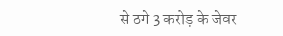से ठगे 3 करोड़ के जेवर